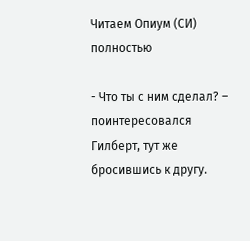Читаем Опиум (СИ) полностью

- Что ты с ним сделал? – поинтересовался Гилберт, тут же бросившись к другу.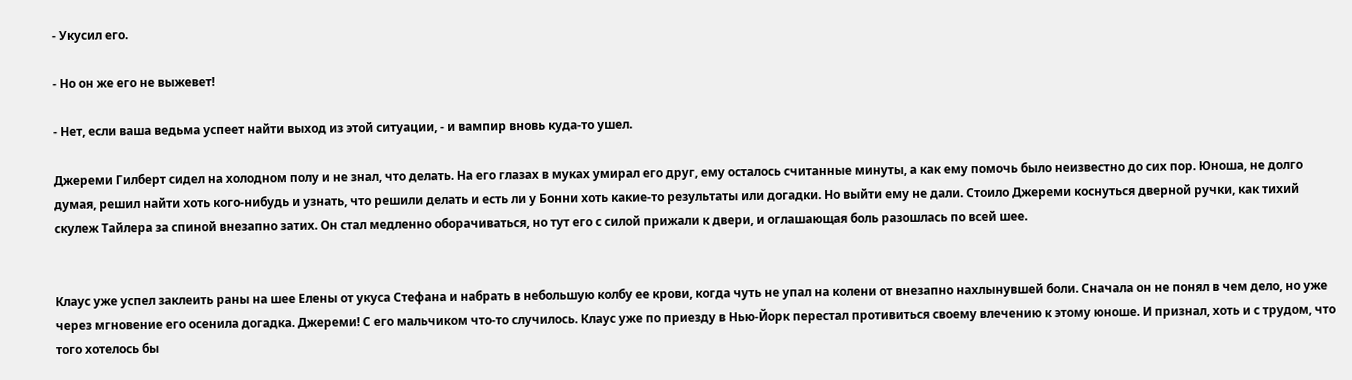- Укусил его.

- Но он же его не выжевет!

- Нет, если ваша ведьма успеет найти выход из этой ситуации, - и вампир вновь куда-то ушел.

Джереми Гилберт сидел на холодном полу и не знал, что делать. На его глазах в муках умирал его друг, ему осталось считанные минуты, а как ему помочь было неизвестно до сих пор. Юноша, не долго думая, решил найти хоть кого-нибудь и узнать, что решили делать и есть ли у Бонни хоть какие-то результаты или догадки. Но выйти ему не дали. Стоило Джереми коснуться дверной ручки, как тихий скулеж Тайлера за спиной внезапно затих. Он стал медленно оборачиваться, но тут его с силой прижали к двери, и оглашающая боль разошлась по всей шее.


Клаус уже успел заклеить раны на шее Елены от укуса Стефана и набрать в небольшую колбу ее крови, когда чуть не упал на колени от внезапно нахлынувшей боли. Сначала он не понял в чем дело, но уже через мгновение его осенила догадка. Джереми! С его мальчиком что-то случилось. Клаус уже по приезду в Нью-Йорк перестал противиться своему влечению к этому юноше. И признал, хоть и с трудом, что того хотелось бы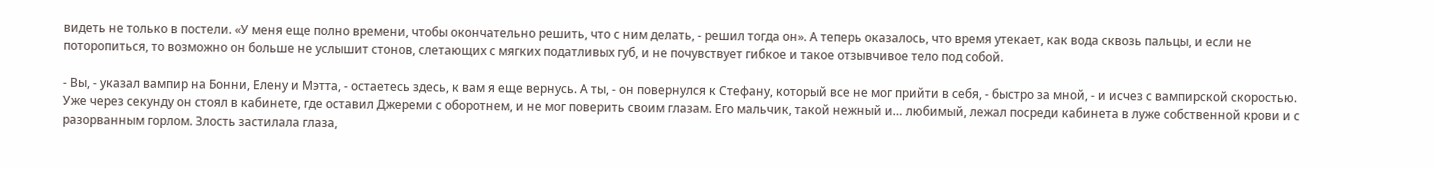видеть не только в постели. «У меня еще полно времени, чтобы окончательно решить, что с ним делать, - решил тогда он». А теперь оказалось, что время утекает, как вода сквозь пальцы, и если не поторопиться, то возможно он больше не услышит стонов, слетающих с мягких податливых губ, и не почувствует гибкое и такое отзывчивое тело под собой.

- Вы, - указал вампир на Бонни, Елену и Мэтта, - остаетесь здесь, к вам я еще вернусь. А ты, - он повернулся к Стефану, который все не мог прийти в себя, - быстро за мной, - и исчез с вампирской скоростью. Уже через секунду он стоял в кабинете, где оставил Джереми с оборотнем, и не мог поверить своим глазам. Его мальчик, такой нежный и… любимый, лежал посреди кабинета в луже собственной крови и с разорванным горлом. Злость застилала глаза,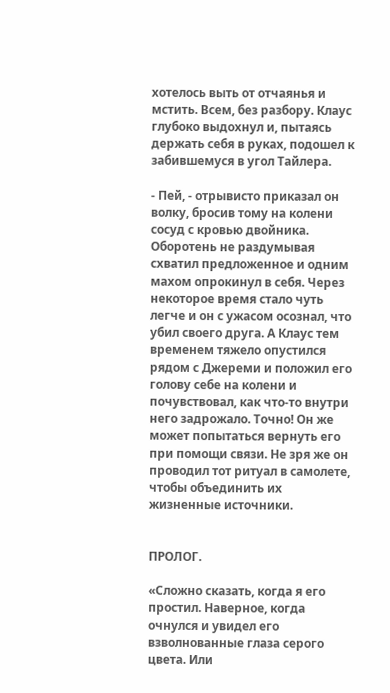хотелось выть от отчаянья и мстить. Всем, без разбору. Клаус глубоко выдохнул и, пытаясь держать себя в руках, подошел к забившемуся в угол Тайлера.

- Пей, - отрывисто приказал он волку, бросив тому на колени сосуд с кровью двойника. Оборотень не раздумывая схватил предложенное и одним махом опрокинул в себя. Через некоторое время стало чуть легче и он с ужасом осознал, что убил своего друга. А Клаус тем временем тяжело опустился рядом с Джереми и положил его голову себе на колени и почувствовал, как что-то внутри него задрожало. Точно! Он же может попытаться вернуть его при помощи связи. Не зря же он проводил тот ритуал в самолете, чтобы объединить их жизненные источники.


ПРОЛОГ.

«Сложно сказать, когда я его простил. Наверное, когда очнулся и увидел его взволнованные глаза серого цвета. Или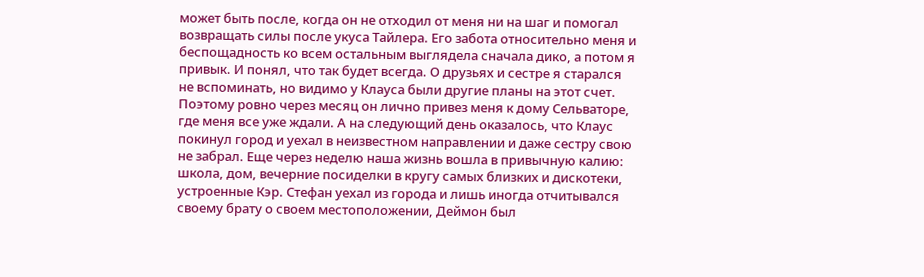может быть после, когда он не отходил от меня ни на шаг и помогал возвращать силы после укуса Тайлера. Его забота относительно меня и беспощадность ко всем остальным выглядела сначала дико, а потом я привык. И понял, что так будет всегда. О друзьях и сестре я старался не вспоминать, но видимо у Клауса были другие планы на этот счет. Поэтому ровно через месяц он лично привез меня к дому Сельваторе, где меня все уже ждали. А на следующий день оказалось, что Клаус покинул город и уехал в неизвестном направлении и даже сестру свою не забрал. Еще через неделю наша жизнь вошла в привычную калию: школа, дом, вечерние посиделки в кругу самых близких и дискотеки, устроенные Кэр. Стефан уехал из города и лишь иногда отчитывался своему брату о своем местоположении, Деймон был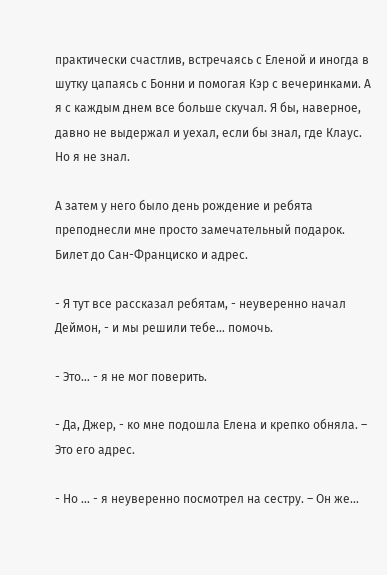практически счастлив, встречаясь с Еленой и иногда в шутку цапаясь с Бонни и помогая Кэр с вечеринками. А я с каждым днем все больше скучал. Я бы, наверное, давно не выдержал и уехал, если бы знал, где Клаус. Но я не знал.

А затем у него было день рождение и ребята преподнесли мне просто замечательный подарок. Билет до Сан-Франциско и адрес.

- Я тут все рассказал ребятам, - неуверенно начал Деймон, - и мы решили тебе… помочь.

- Это… - я не мог поверить.

- Да, Джер, - ко мне подошла Елена и крепко обняла. – Это его адрес.

- Но … - я неуверенно посмотрел на сестру. – Он же…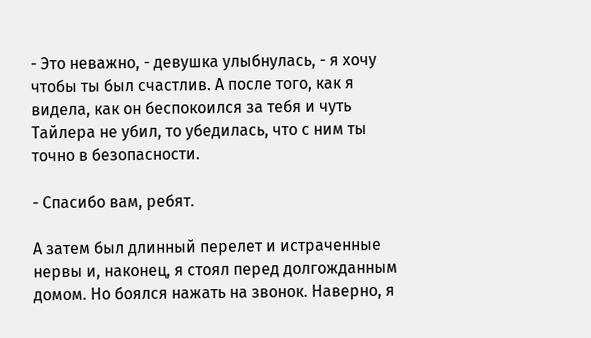- Это неважно, - девушка улыбнулась, - я хочу чтобы ты был счастлив. А после того, как я видела, как он беспокоился за тебя и чуть Тайлера не убил, то убедилась, что с ним ты точно в безопасности.

- Спасибо вам, ребят.

А затем был длинный перелет и истраченные нервы и, наконец, я стоял перед долгожданным домом. Но боялся нажать на звонок. Наверно, я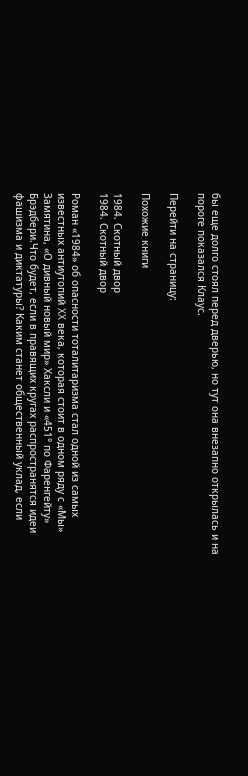бы еще долго стоял перед дверью, но тут она внезапно открылась и на пороге показался Клаус.

Перейти на страницу:

Похожие книги

1984. Скотный двор
1984. Скотный двор

Роман «1984» об опасности тоталитаризма стал одной из самых известных антиутопий XX века, которая стоит в одном ряду с «Мы» Замятина, «О дивный новый мир» Хаксли и «451° по Фаренгейту» Брэдбери.Что будет, если в правящих кругах распространятся идеи фашизма и диктатуры? Каким станет общественный уклад, если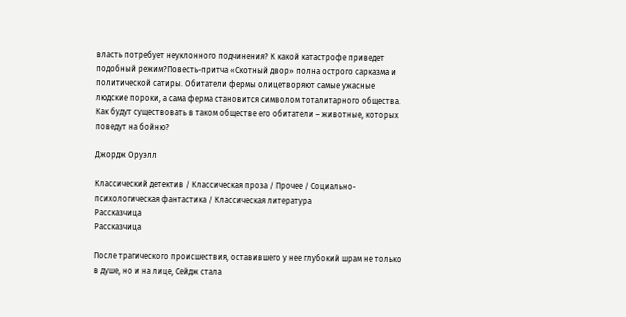власть потребует неуклонного подчинения? К какой катастрофе приведет подобный режим?Повесть-притча «Скотный двор» полна острого сарказма и политической сатиры. Обитатели фермы олицетворяют самые ужасные людские пороки, а сама ферма становится символом тоталитарного общества. Как будут существовать в таком обществе его обитатели – животные, которых поведут на бойню?

Джордж Оруэлл

Классический детектив / Классическая проза / Прочее / Социально-психологическая фантастика / Классическая литература
Рассказчица
Рассказчица

После трагического происшествия, оставившего у нее глубокий шрам не только в душе, но и на лице, Сейдж стала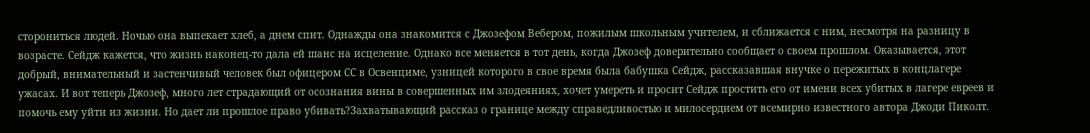сторониться людей. Ночью она выпекает хлеб, а днем спит. Однажды она знакомится с Джозефом Вебером, пожилым школьным учителем, и сближается с ним, несмотря на разницу в возрасте. Сейдж кажется, что жизнь наконец-то дала ей шанс на исцеление. Однако все меняется в тот день, когда Джозеф доверительно сообщает о своем прошлом. Оказывается, этот добрый, внимательный и застенчивый человек был офицером СС в Освенциме, узницей которого в свое время была бабушка Сейдж, рассказавшая внучке о пережитых в концлагере ужасах. И вот теперь Джозеф, много лет страдающий от осознания вины в совершенных им злодеяниях, хочет умереть и просит Сейдж простить его от имени всех убитых в лагере евреев и помочь ему уйти из жизни. Но дает ли прошлое право убивать?Захватывающий рассказ о границе между справедливостью и милосердием от всемирно известного автора Джоди Пиколт.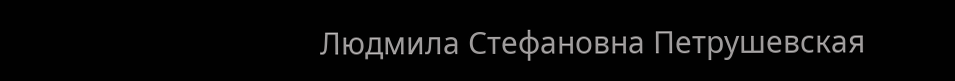Людмила Стефановна Петрушевская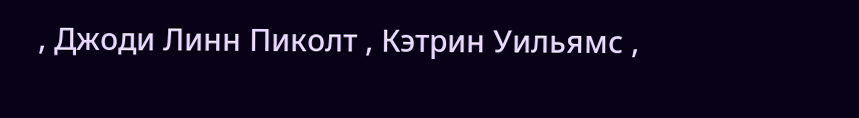, Джоди Линн Пиколт , Кэтрин Уильямс ,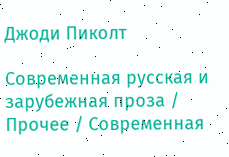Джоди Пиколт

Современная русская и зарубежная проза / Прочее / Современная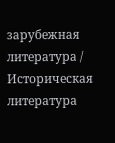зарубежная литература / Историческая литература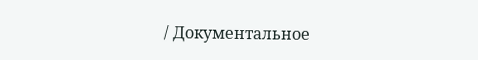/ Документальное